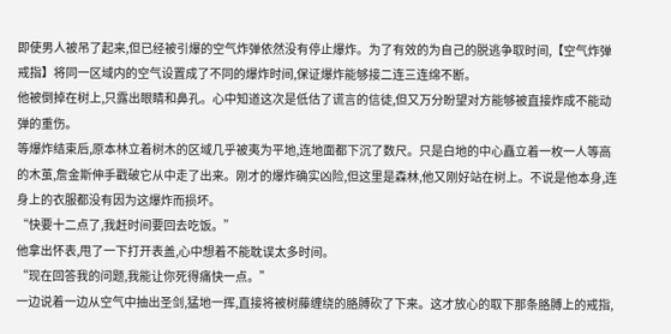即使男人被吊了起来,但已经被引爆的空气炸弹依然没有停止爆炸。为了有效的为自己的脱逃争取时间,【空气炸弹戒指】将同一区域内的空气设置成了不同的爆炸时间,保证爆炸能够接二连三连绵不断。
他被倒掉在树上,只露出眼睛和鼻孔。心中知道这次是低估了谎言的信徒,但又万分盼望对方能够被直接炸成不能动弹的重伤。
等爆炸结束后,原本林立着树木的区域几乎被夷为平地,连地面都下沉了数尺。只是白地的中心矗立着一枚一人等高的木茧,詹金斯伸手戳破它从中走了出来。刚才的爆炸确实凶险,但这里是森林,他又刚好站在树上。不说是他本身,连身上的衣服都没有因为这爆炸而损坏。
“快要十二点了,我赶时间要回去吃饭。”
他拿出怀表,甩了一下打开表盖,心中想着不能耽误太多时间。
“现在回答我的问题,我能让你死得痛快一点。”
一边说着一边从空气中抽出圣剑,猛地一挥,直接将被树藤缠绕的胳膊砍了下来。这才放心的取下那条胳膊上的戒指,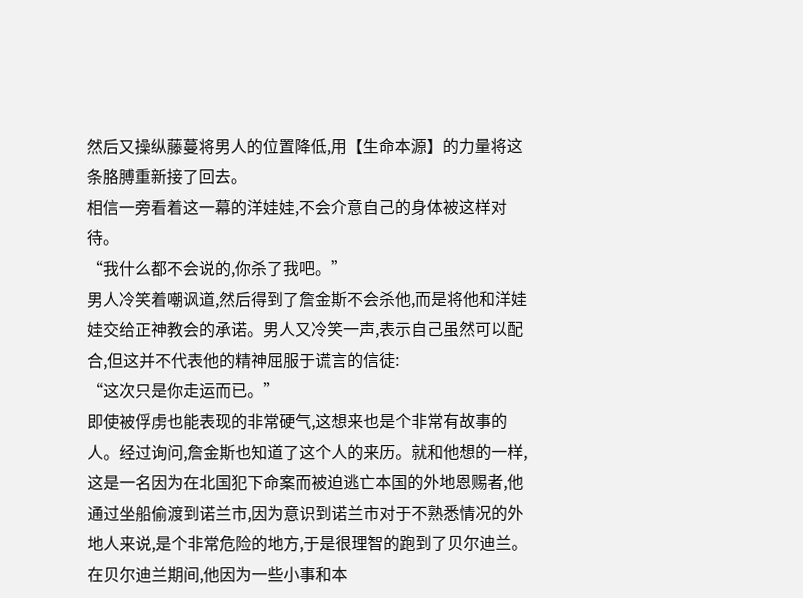然后又操纵藤蔓将男人的位置降低,用【生命本源】的力量将这条胳膊重新接了回去。
相信一旁看着这一幕的洋娃娃,不会介意自己的身体被这样对待。
“我什么都不会说的,你杀了我吧。”
男人冷笑着嘲讽道,然后得到了詹金斯不会杀他,而是将他和洋娃娃交给正神教会的承诺。男人又冷笑一声,表示自己虽然可以配合,但这并不代表他的精神屈服于谎言的信徒:
“这次只是你走运而已。”
即使被俘虏也能表现的非常硬气,这想来也是个非常有故事的人。经过询问,詹金斯也知道了这个人的来历。就和他想的一样,这是一名因为在北国犯下命案而被迫逃亡本国的外地恩赐者,他通过坐船偷渡到诺兰市,因为意识到诺兰市对于不熟悉情况的外地人来说,是个非常危险的地方,于是很理智的跑到了贝尔迪兰。
在贝尔迪兰期间,他因为一些小事和本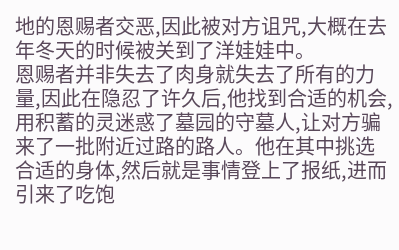地的恩赐者交恶,因此被对方诅咒,大概在去年冬天的时候被关到了洋娃娃中。
恩赐者并非失去了肉身就失去了所有的力量,因此在隐忍了许久后,他找到合适的机会,用积蓄的灵迷惑了墓园的守墓人,让对方骗来了一批附近过路的路人。他在其中挑选合适的身体,然后就是事情登上了报纸,进而引来了吃饱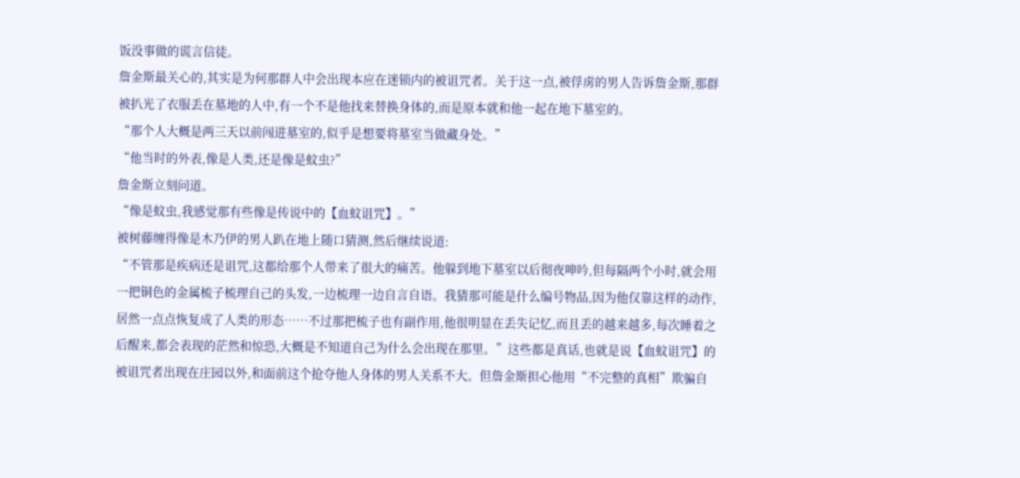饭没事做的谎言信徒。
詹金斯最关心的,其实是为何那群人中会出现本应在迷锁内的被诅咒者。关于这一点,被俘虏的男人告诉詹金斯,那群被扒光了衣服丢在墓地的人中,有一个不是他找来替换身体的,而是原本就和他一起在地下墓室的。
“那个人大概是两三天以前闯进墓室的,似乎是想要将墓室当做藏身处。”
“他当时的外表,像是人类,还是像是蚊虫?”
詹金斯立刻问道。
“像是蚊虫,我感觉那有些像是传说中的【血蚊诅咒】。”
被树藤缠得像是木乃伊的男人趴在地上随口猜测,然后继续说道:
“不管那是疾病还是诅咒,这都给那个人带来了很大的痛苦。他躲到地下墓室以后彻夜呻吟,但每隔两个小时,就会用一把铜色的金属梳子梳理自己的头发,一边梳理一边自言自语。我猜那可能是什么编号物品,因为他仅靠这样的动作,居然一点点恢复成了人类的形态……不过那把梳子也有副作用,他很明显在丢失记忆,而且丢的越来越多,每次睡着之后醒来,都会表现的茫然和惊恐,大概是不知道自己为什么会出现在那里。”这些都是真话,也就是说【血蚊诅咒】的被诅咒者出现在庄园以外,和面前这个抢夺他人身体的男人关系不大。但詹金斯担心他用“不完整的真相”欺骗自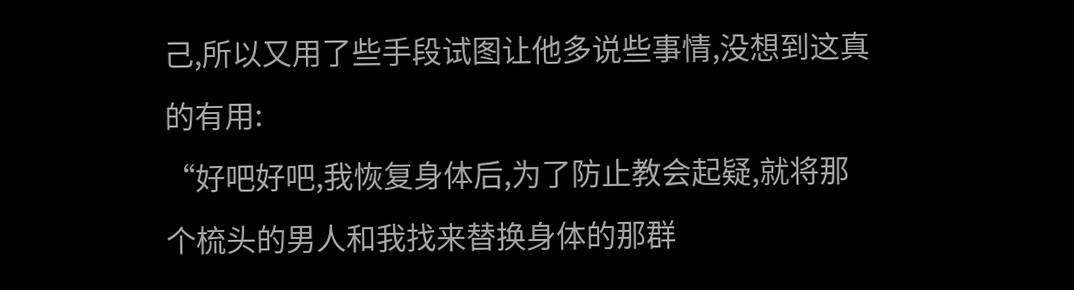己,所以又用了些手段试图让他多说些事情,没想到这真的有用:
“好吧好吧,我恢复身体后,为了防止教会起疑,就将那个梳头的男人和我找来替换身体的那群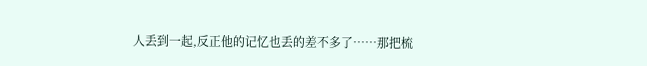人丢到一起,反正他的记忆也丢的差不多了……那把梳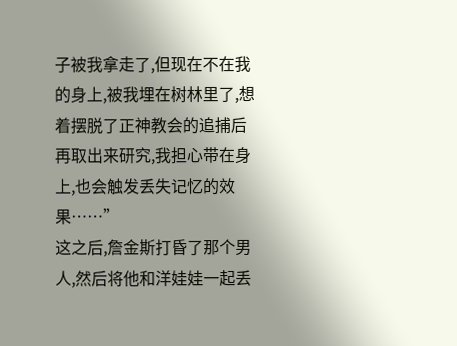子被我拿走了,但现在不在我的身上,被我埋在树林里了,想着摆脱了正神教会的追捕后再取出来研究,我担心带在身上,也会触发丢失记忆的效果……”
这之后,詹金斯打昏了那个男人,然后将他和洋娃娃一起丢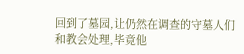回到了墓园,让仍然在调查的守墓人们和教会处理,毕竟他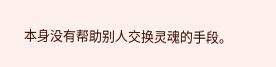本身没有帮助别人交换灵魂的手段。